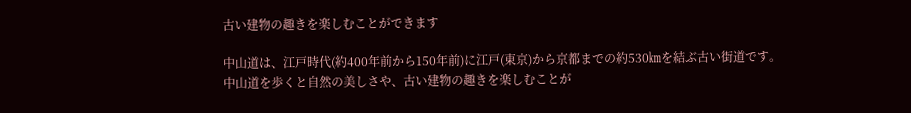古い建物の趣きを楽しむことができます

中山道は、江戸時代(約400年前から150年前)に江戸(東京)から京都までの約530㎞を結ぶ古い街道です。
中山道を歩くと自然の美しさや、古い建物の趣きを楽しむことが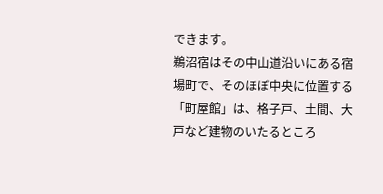できます。
鵜沼宿はその中山道沿いにある宿場町で、そのほぼ中央に位置する「町屋館」は、格子戸、土間、大戸など建物のいたるところ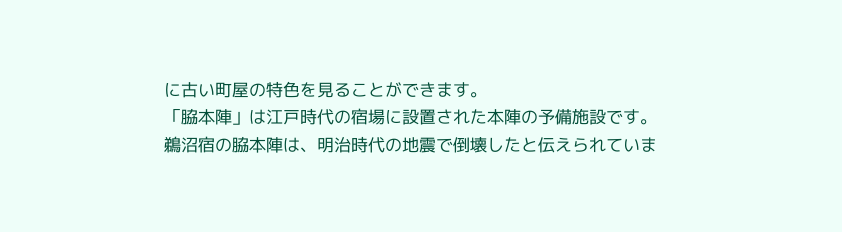に古い町屋の特色を見ることができます。
「脇本陣」は江戸時代の宿場に設置された本陣の予備施設です。
鵜沼宿の脇本陣は、明治時代の地震で倒壊したと伝えられていま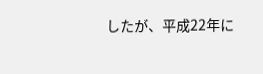したが、平成22年に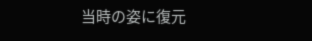当時の姿に復元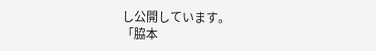し公開しています。
「脇本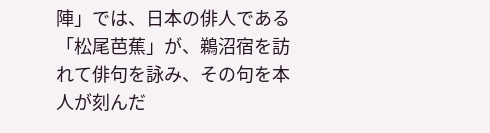陣」では、日本の俳人である「松尾芭蕉」が、鵜沼宿を訪れて俳句を詠み、その句を本人が刻んだ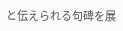と伝えられる句碑を展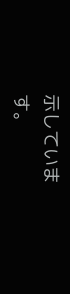示しています。